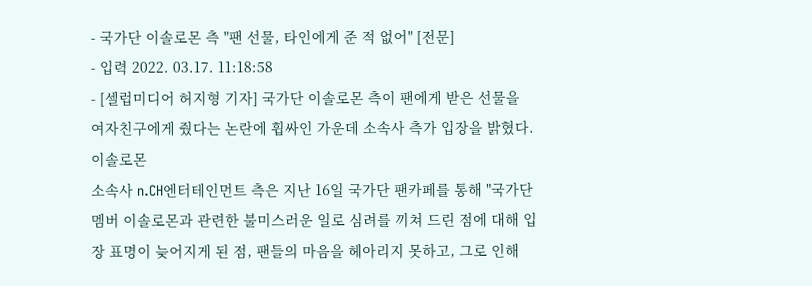- 국가단 이솔로몬 측 "팬 선물, 타인에게 준 적 없어" [전문]
- 입력 2022. 03.17. 11:18:58
- [셀럽미디어 허지형 기자] 국가단 이솔로몬 측이 팬에게 받은 선물을 여자친구에게 줬다는 논란에 휩싸인 가운데 소속사 측가 입장을 밝혔다.
이솔로몬
소속사 n.CH엔터테인먼트 측은 지난 16일 국가단 팬카페를 통해 "국가단 멤버 이솔로몬과 관련한 불미스러운 일로 심려를 끼쳐 드린 점에 대해 입장 표명이 늦어지게 된 점, 팬들의 마음을 헤아리지 못하고, 그로 인해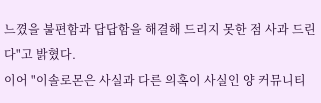느꼈을 불편함과 답답함을 해결해 드리지 못한 점 사과 드린다"고 밝혔다.
이어 "이솔로몬은 사실과 다른 의혹이 사실인 양 커뮤니티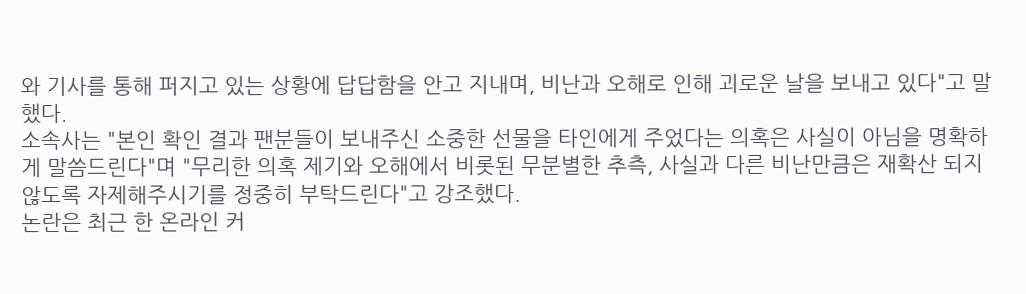와 기사를 통해 퍼지고 있는 상황에 답답함을 안고 지내며, 비난과 오해로 인해 괴로운 날을 보내고 있다"고 말했다.
소속사는 "본인 확인 결과 팬분들이 보내주신 소중한 선물을 타인에게 주었다는 의혹은 사실이 아님을 명확하게 말씀드린다"며 "무리한 의혹 제기와 오해에서 비롯된 무분별한 추측, 사실과 다른 비난만큼은 재확산 되지 않도록 자제해주시기를 정중히 부탁드린다"고 강조했다.
논란은 최근 한 온라인 커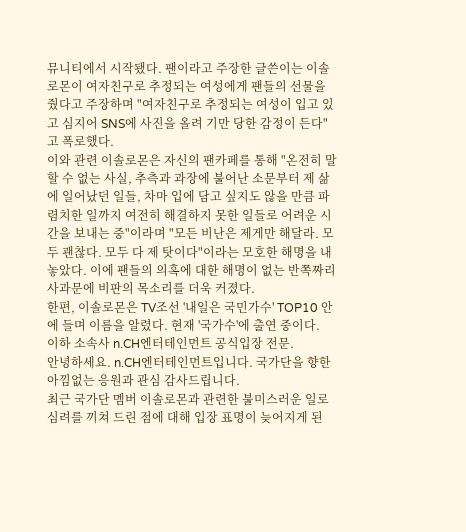뮤니티에서 시작됐다. 팬이라고 주장한 글쓴이는 이솔로몬이 여자친구로 추정되는 여성에게 팬들의 선물을 줬다고 주장하며 "여자친구로 추정되는 여성이 입고 있고 심지어 SNS에 사진을 올려 기만 당한 감정이 든다"고 폭로했다.
이와 관련 이솔로몬은 자신의 팬카페를 통해 "온전히 말할 수 없는 사실, 추측과 과장에 불어난 소문부터 제 삶에 일어났던 일들, 차마 입에 담고 싶지도 않을 만큼 파렴치한 일까지 여전히 해결하지 못한 일들로 어려운 시간을 보내는 중"이라며 "모든 비난은 제게만 해달라. 모두 괜찮다. 모두 다 제 탓이다"이라는 모호한 해명을 내놓았다. 이에 팬들의 의혹에 대한 해명이 없는 반쪽짜리 사과문에 비판의 목소리를 더욱 커졌다.
한편, 이솔로몬은 TV조선 '내일은 국민가수' TOP10 안에 들며 이름을 알렸다. 현재 '국가수'에 출연 중이다.
이하 소속사 n.CH엔터테인먼트 공식입장 전문.
안녕하세요. n.CH엔터테인먼트입니다. 국가단을 향한 아낌없는 응원과 관심 감사드립니다.
최근 국가단 멤버 이솔로몬과 관련한 불미스러운 일로 심려를 끼쳐 드린 점에 대해 입장 표명이 늦어지게 된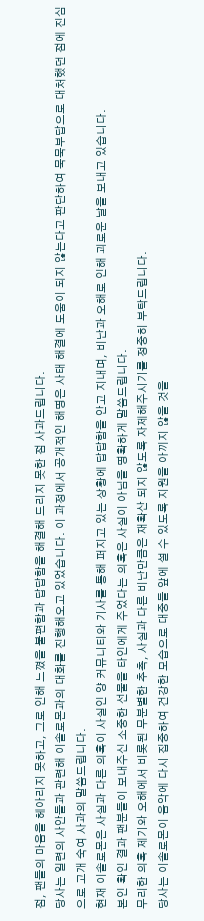점, 팬들의 마음을 헤아리지 못하고, 그로 인해 느꼈을 불편함과 답답함을 해결해 드리지 못한 점 사과드립니다.
당사는 일련의 사안들과 관련해 이솔로몬과의 대화를 진행해오고 있었습니다. 이 과정에서 공개적인 해명은 사태 해결에 도움이 되지 않는다고 판단하여 묵묵부답으로 대처했던 점에 진심으로 고개 숙여 사과의 말씀드립니다.
현재 이솔로몬은 사실과 다른 의혹이 사실인 양 커뮤니티와 기사를 통해 퍼지고 있는 상황에 답답함을 안고 지내며, 비난과 오해로 인해 괴로운 날을 보내고 있습니다.
본인 확인 결과 팬분들이 보내주신 소중한 선물을 타인에게 주었다는 의혹은 사실이 아님을 명확하게 말씀드립니다.
무리한 의혹 제기와 오해에서 비롯된 무분별한 추측, 사실과 다른 비난만큼은 재확산 되지 않도록 자제해주시기를 정중히 부탁드립니다.
당사는 이솔로몬이 음악에 다시 집중하여 건강한 모습으로 대중들 앞에 설 수 있도록 지원을 아끼지 않을 것을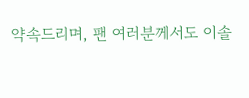약속드리며, 팬 여러분께서도 이솔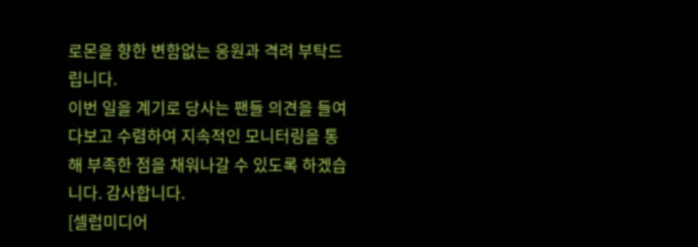로몬을 향한 변함없는 응원과 격려 부탁드립니다.
이번 일을 계기로 당사는 팬들 의견을 들여다보고 수렴하여 지속적인 모니터링을 통해 부족한 점을 채워나갈 수 있도록 하겠습니다. 감사합니다.
[셀럽미디어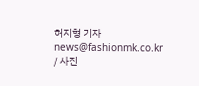허지형 기자 news@fashionmk.co.kr / 사진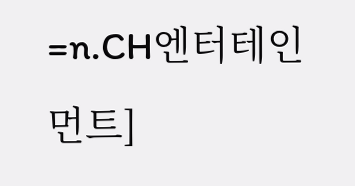=n.CH엔터테인먼트]